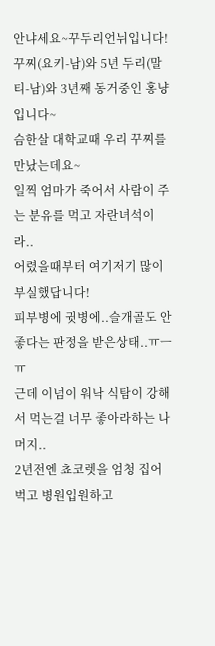안냐세요~꾸두리언뉘입니다!
꾸찌(요키-남)와 5년 두리(말티-남)와 3년째 동거중인 홍냥입니다~
슴한살 대학교때 우리 꾸찌를 만났는데요~
일찍 엄마가 죽어서 사람이 주는 분유를 먹고 자란녀석이라..
어렸을때부터 여기저기 많이 부실했답니다!
피부병에 귓병에..슬개골도 안좋다는 판정을 받은상태..ㅠㅡㅠ
근데 이넘이 워낙 식탐이 강해서 먹는걸 너무 좋아라하는 나머지..
2년전엔 쵸코렛을 엄청 집어벅고 병원입원하고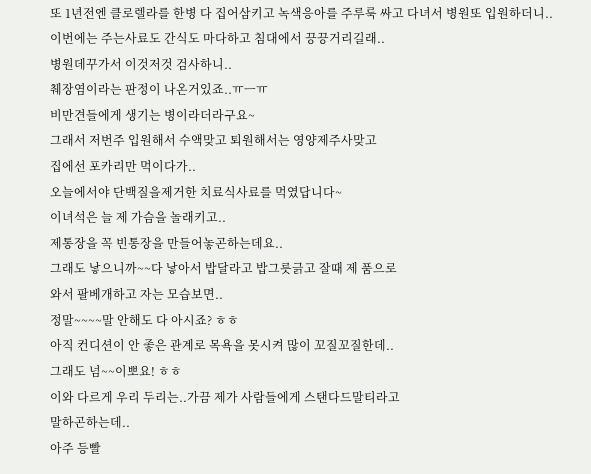또 1년전엔 클로렐라를 한병 다 집어삼키고 녹색응아를 주루룩 싸고 다녀서 병원또 입원하더니..
이번에는 주는사료도 간식도 마다하고 침대에서 끙끙거리길래..
병원데꾸가서 이것저것 검사하니..
췌장염이라는 판정이 나온거있죠..ㅠㅡㅠ
비만견들에게 생기는 병이라더라구요~
그래서 저번주 입원해서 수액맞고 퇴원해서는 영양제주사맞고
집에선 포카리만 먹이다가..
오늘에서야 단백질을제거한 치료식사료를 먹였답니다~
이녀석은 늘 제 가슴을 놀래키고..
제통장을 꼭 빈통장을 만들어놓곤하는데요..
그래도 낳으니까~~다 낳아서 밥달라고 밥그릇긁고 잘때 제 품으로
와서 팔베개하고 자는 모습보면..
정말~~~~말 안해도 다 아시죠? ㅎㅎ
아직 컨디션이 안 좋은 관계로 목욕을 못시켜 많이 꼬질꼬질한데..
그래도 넘~~이뽀요! ㅎㅎ
이와 다르게 우리 두리는..가끔 제가 사람들에게 스탠다드말티라고
말하곤하는데..
아주 등빨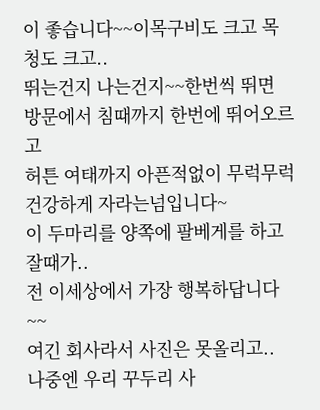이 좋습니다~~이목구비도 크고 목청도 크고..
뛰는건지 나는건지~~한번씩 뛰면 방문에서 침때까지 한번에 뛰어오르고
허튼 여태까지 아픈적없이 무럭무럭 건강하게 자라는넘입니다~
이 두마리를 양쪽에 팔베게를 하고 잘때가..
전 이세상에서 가장 행복하답니다~~
여긴 회사라서 사진은 못올리고..
나중엔 우리 꾸두리 사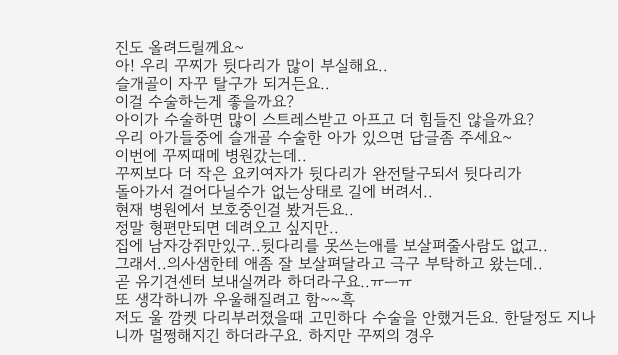진도 올려드릴께요~
아! 우리 꾸찌가 뒷다리가 많이 부실해요..
슬개골이 자꾸 탈구가 되거든요..
이걸 수술하는게 좋을까요?
아이가 수술하면 많이 스트레스받고 아프고 더 힘들진 않을까요?
우리 아가들중에 슬개골 수술한 아가 있으면 답글좀 주세요~
이번에 꾸찌때메 병원갔는데..
꾸찌보다 더 작은 요키여자가 뒷다리가 완전탈구되서 뒷다리가
돌아가서 걸어다닐수가 없는상태로 길에 버려서..
현재 병원에서 보호중인걸 봤거든요..
정말 형편만되면 데려오고 싶지만..
집에 남자강쥐만있구..뒷다리를 못쓰는애를 보살펴줄사람도 없고..
그래서..의사샘한테 애좀 잘 보살펴달라고 극구 부탁하고 왔는데..
곧 유기견센터 보내실꺼라 하더라구요..ㅠㅡㅠ
또 생각하니까 우울해질려고 함~~흑
저도 울 깜켓 다리부러졌을때 고민하다 수술을 안했거든요. 한달정도 지나니까 멀쩡해지긴 하더라구요. 하지만 꾸찌의 경우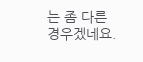는 좀 다른 경우겠네요.